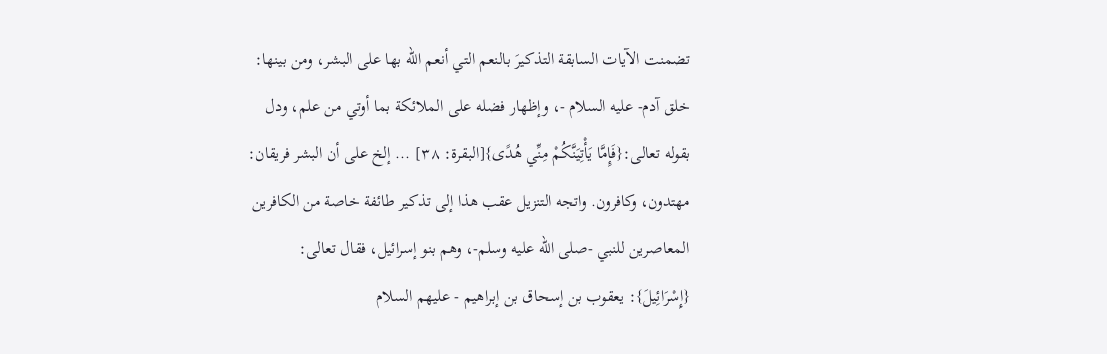تضمنت الآيات السابقة التذكيرَ بالنعم التي أنعم الله بها على البشر، ومن بينها: خلق آدم- عليه السلام -، وإظهار فضله على الملائكة بما أوتي من علم، ودل بقوله تعالى:{فَإِمَّا يَأْتِيَنَّكُمْ مِنِّي هُدًى}[البقرة: ٣٨] ... إلخ على أن البشر فريقان: مهتدون، وكافرون. واتجه التنزيل عقب هذا إلى تذكير طائفة خاصة من الكافرين المعاصرين للنبي -صلى الله عليه وسلم-، وهم بنو إسرائيل، فقال تعالى:
{إِسْرَائِيلَ}: يعقوب بن إسحاق بن إبراهيم - عليهم السلام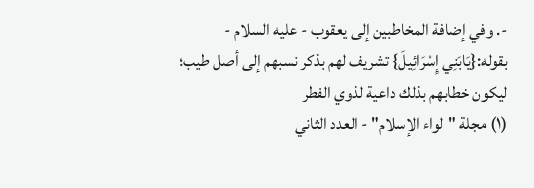-. وفي إضافة المخاطبين إلى يعقوب - عليه السلام - بقوله:{يَابَنِي إِسْرَائِيلَ} تشريف لهم بذكر نسبهم إلى أصل طيب؛ ليكون خطابهم بذلك داعية لذوي الفطر
(١) مجلة "لواء الإسلام" - العدد الثاني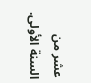عشر من السنة الأولى.